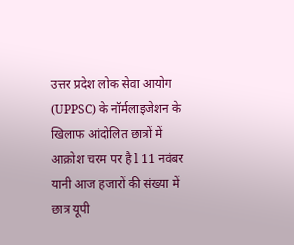उत्तर प्रदेश लोक सेवा आयोग (UPPSC) के नॉर्मलाइजेशन के खिलाफ आंदोलित छात्रों में आक्रोश चरम पर है l 11 नवंबर यानी आज हजारों की संख्या में छात्र यूपी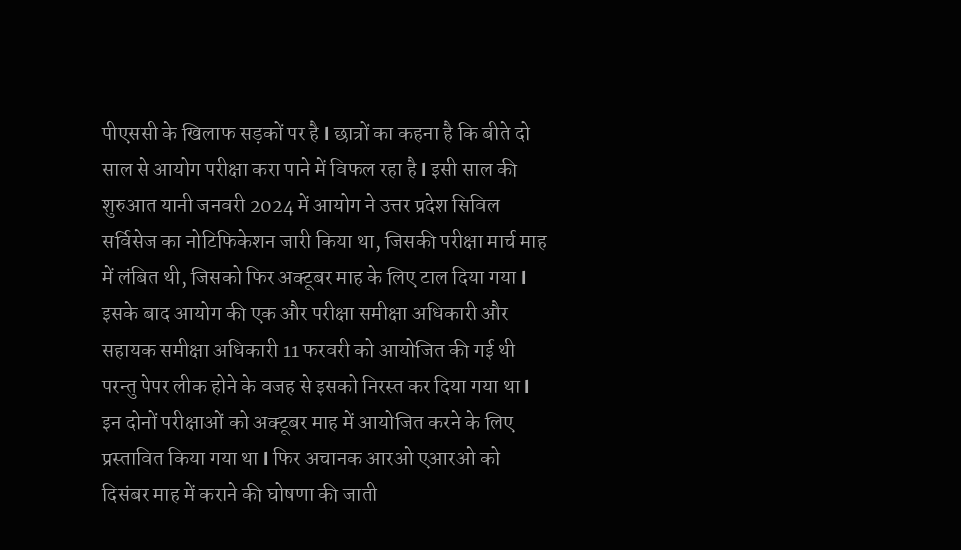पीएससी के खिलाफ सड़कों पर है l छात्रों का कहना है कि बीते दो साल से आयोग परीक्षा करा पाने में विफल रहा है l इसी साल की शुरुआत यानी जनवरी 2024 में आयोग ने उत्तर प्रदेश सिविल सर्विसेज का नोटिफिकेशन जारी किया था, जिसकी परीक्षा मार्च माह में लंबित थी, जिसको फिर अक्टूबर माह के लिए टाल दिया गया l
इसके बाद आयोग की एक और परीक्षा समीक्षा अधिकारी और सहायक समीक्षा अधिकारी 11 फरवरी को आयोजित की गई थी परन्तु पेपर लीक होने के वजह से इसको निरस्त कर दिया गया था l इन दोनों परीक्षाओं को अक्टूबर माह में आयोजित करने के लिए प्रस्तावित किया गया था l फिर अचानक आरओ एआरओ को दिसंबर माह में कराने की घोषणा की जाती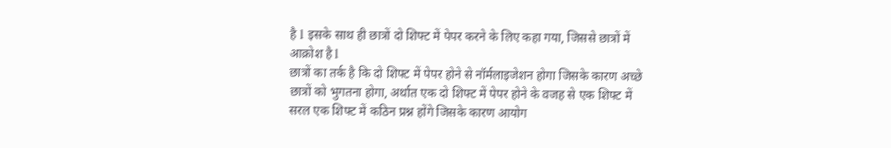है l इसके साथ ही छात्रों दो शिफ्ट में पेपर करने के लिए कहा गया, जिससे छात्रों में आक्रोश है l
छात्रों का तर्क है कि दो शिफ्ट में पेपर होने से नॉर्मलाइजेशन होगा जिसके कारण अच्छे छात्रों को भुगतना होगा, अर्थात एक दो शिफ्ट में पेपर होने के वजह से एक शिफ्ट में सरल एक शिफ्ट में कठिन प्रश्न होंगे जिसके कारण आयोग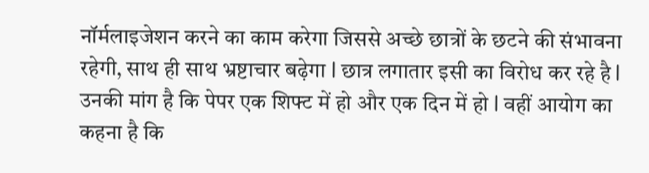नॉर्मलाइजेशन करने का काम करेगा जिससे अच्छे छात्रों के छटने की संभावना रहेगी, साथ ही साथ भ्रष्टाचार बढ़ेगा l छात्र लगातार इसी का विरोध कर रहे है l उनकी मांग है कि पेपर एक शिफ्ट में हो और एक दिन में हो l वहीं आयोग का कहना है कि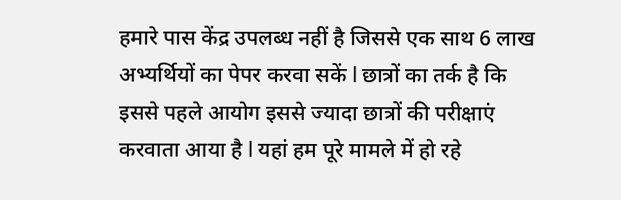हमारे पास केंद्र उपलब्ध नहीं है जिससे एक साथ 6 लाख अभ्यर्थियों का पेपर करवा सकें l छात्रों का तर्क है कि इससे पहले आयोग इससे ज्यादा छात्रों की परीक्षाएं करवाता आया है l यहां हम पूरे मामले में हो रहे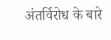अंतर्विरोध के बारे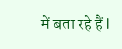में बता रहे हैं l